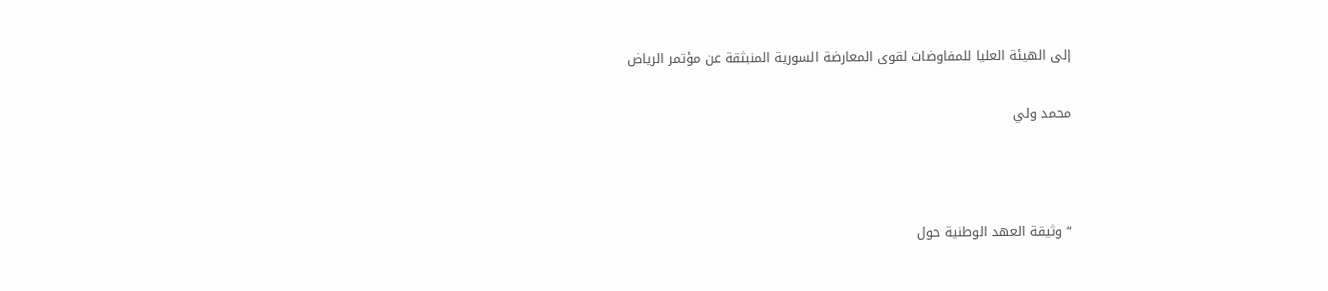إلى الهيئة العليا للمفاوضات لقوى المعارضة السورية المنبثقة عن مؤتمر الرياض

محمد ولي



“وثيقة العهد الوطنية حول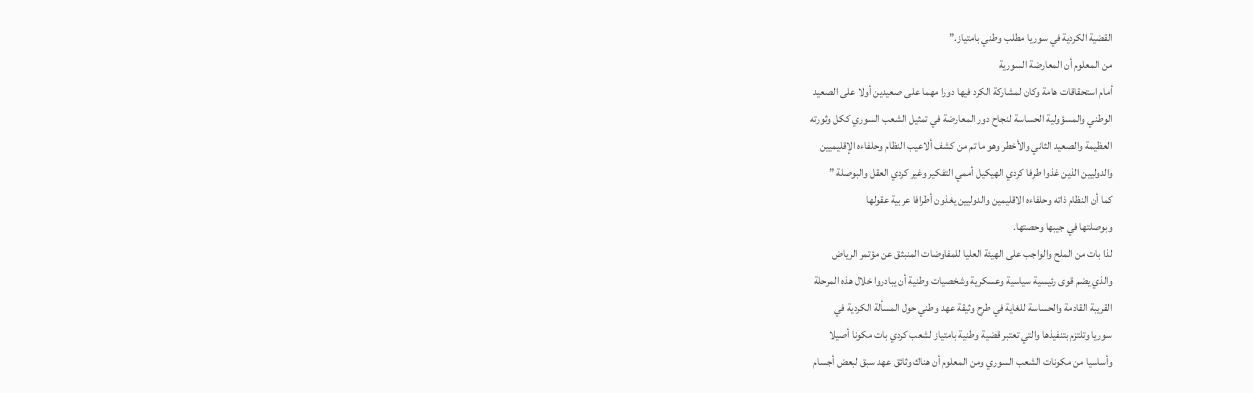القضية الكردية في سوريا مطلب وطني بامتياز.”
من المعلوم أن المعارضة السورية
أمام استحقاقات هامة وكان لمشاركة الكرد فيها دورا مهما على صعيدين أولا على الصعيد
الوطني والمسؤولية الحساسة لنجاح دور المعارضة في تمثيل الشعب السوري ككل وثورته
العظيمة والصعيد الثاني والأخطر وهو ما تم من كشف ألاعيب النظام وحلفاءه الإقليميين
والدوليين الذين غذوا طرفا كردي الهيكيل أممي التفكير وغير كردي العقل والبوصلة ”
كما أن النظام ذاته وحلفاءه الاقليمين والدوليين يغذون أطرافا عربية عقولها
وبوصلتها في جيبها وحصتها.
لذا بات من الملح والواجب على الهيئة العليا للمفاوضات المنبثق عن مؤتمر الرياض
والذي يضم قوى رئيسية سياسية وعسكرية وشخصيات وطنية أن يبادروا خلال هذه المرحلة
القريبة القادمة والحساسة للغاية في طرح وثيقة عهد وطني حول المسألة الكردية في
سوريا وتلتزم بتنفيذها والتي تعتبر قضية وطنية بامتياز لشعب كردي بات مكونا أصيلا
وأساسيا من مكونات الشعب السوري ومن المعلوم أن هناك وثائق عهد سبق لبعض أجسام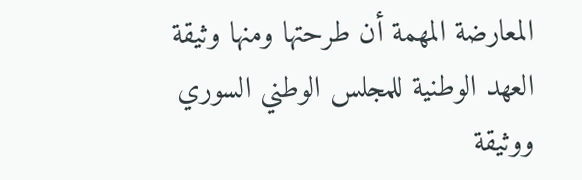المعارضة المهمة أن طرحتها ومنها وثيقة العهد الوطنية للمجلس الوطني السوري ووثيقة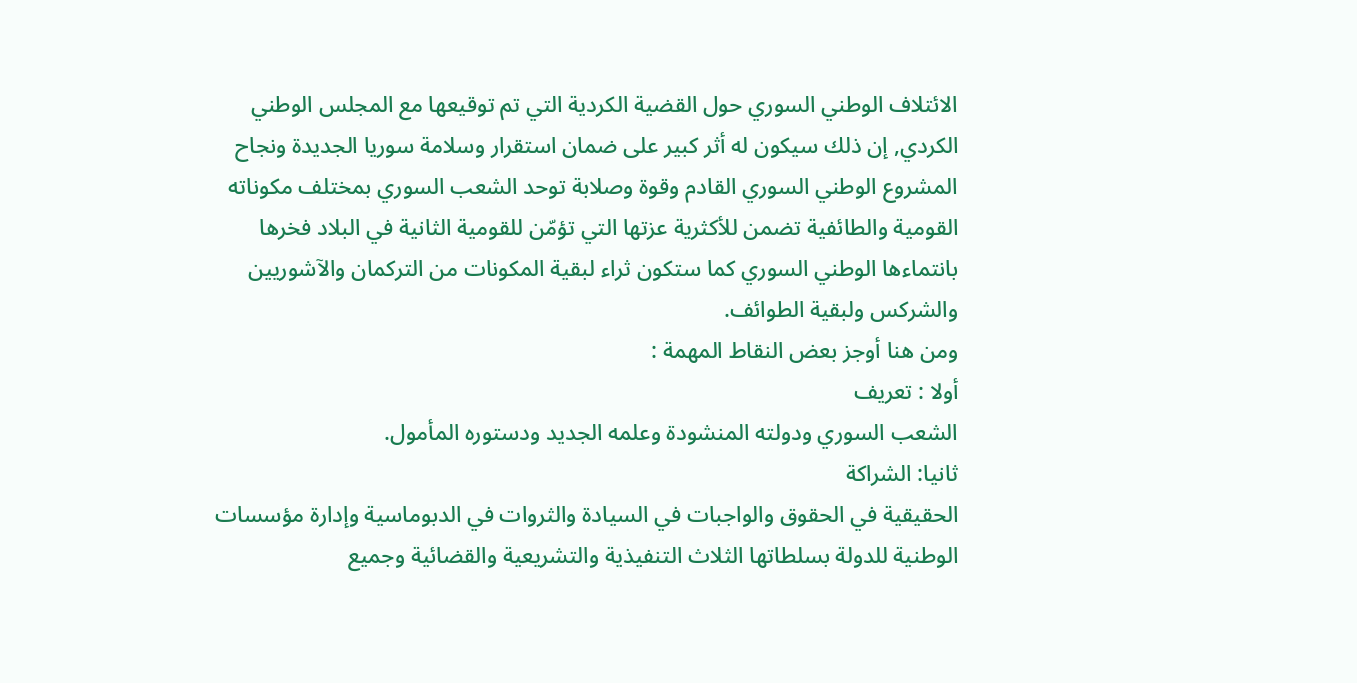الائتلاف الوطني السوري حول القضية الكردية التي تم توقيعها مع المجلس الوطني
الكردي, إن ذلك سيكون له أثر كبير على ضمان استقرار وسلامة سوريا الجديدة ونجاح
المشروع الوطني السوري القادم وقوة وصلابة توحد الشعب السوري بمختلف مكوناته
القومية والطائفية تضمن للأكثرية عزتها التي تؤمّن للقومية الثانية في البلاد فخرها
بانتماءها الوطني السوري كما ستكون ثراء لبقية المكونات من التركمان والآشوريين
والشركس ولبقية الطوائف.
ومن هنا أوجز بعض النقاط المهمة :
أولا : تعريف
الشعب السوري ودولته المنشودة وعلمه الجديد ودستوره المأمول.
ثانيا: الشراكة
الحقيقية في الحقوق والواجبات في السيادة والثروات في الدبوماسية وإدارة مؤسسات
الوطنية للدولة بسلطاتها الثلاث التنفيذية والتشريعية والقضائية وجميع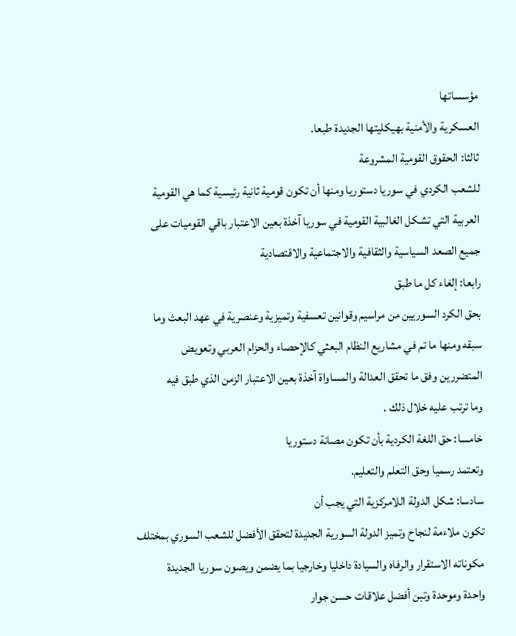مؤسساتها
العسكرية والأمنية بهيكليتها الجديدة طبعا.
ثالثا: الحقوق القومية المشروعة
للشعب الكردي في سوريا دستوريا ومنها أن تكون قومية ثانية رئيسية كما هي القومية
العربية التي تشكل الغالبية القومية في سوريا آخذة بعين الاعتبار باقي القوميات على
جميع الصعد السياسية والثقافية والاجتماعية والاقتصادية
رابعا: إلغاء كل ما طبق
بحق الكرد السوريين من مراسيم وقوانين تعسفية وتميزية وعنصرية في عهد البعث وما
سبقه ومنها ما تم في مشاريع النظام البعثي كالإحصاء والحزام العربي وتعويض
المتضررين وفق ما تحقق العدالة والمساواة آخذة بعين الاعتبار الزمن الذي طبق فيه
وما ترتب عليه خلال ذلك .
خامسا: حق اللغة الكردية بأن تكون مصانة دستوريا
وتعتمد رسميا وحق التعلم والتعليم.
سادسا: شكل الدولة اللامركزية التي يجب أن
تكون ملاءمة لنجاح وتميز الدولة السورية الجديدة لتحقق الأفضل للشعب السوري بمختلف
مكوناته الاستقرار والرفاه والسيادة داخليا وخارجيا بما يضمن ويصون سوريا الجديدة
واحدة وموحدة وتبن أفضل علاقات حسن جوار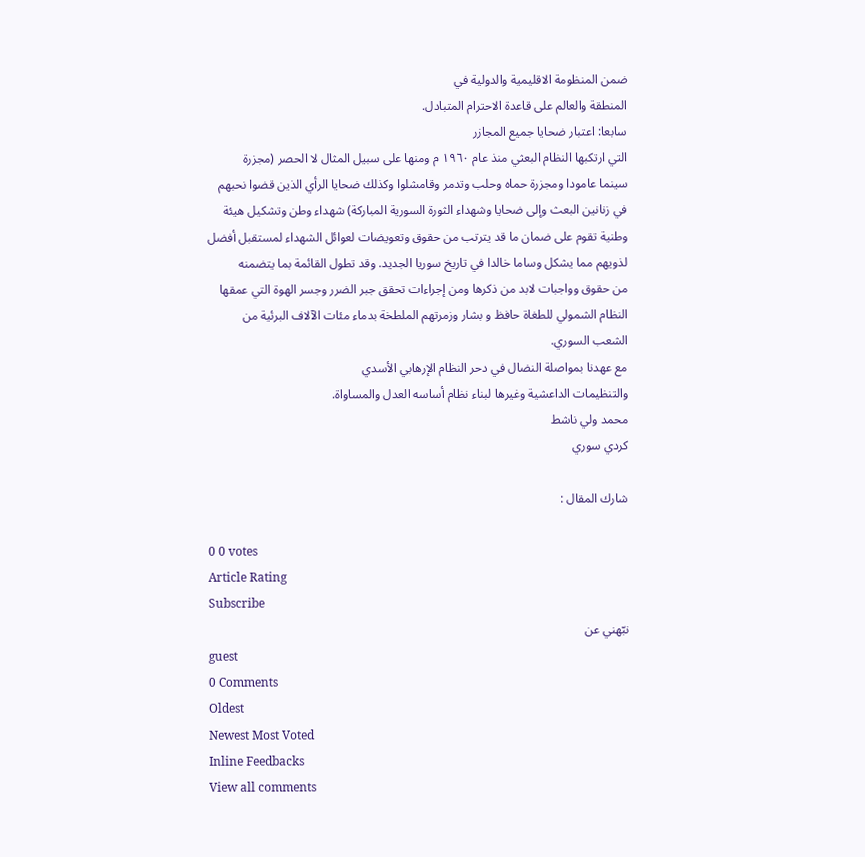ضمن المنظومة الاقليمية والدولية في
المنطقة والعالم على قاعدة الاحترام المتبادل.
سابعا: اعتبار ضحايا جميع المجازر
التي ارتكبها النظام البعثي منذ عام ١٩٦٠ م ومنها على سبيل المثال لا الحصر (مجزرة
سينما عامودا ومجزرة حماه وحلب وتدمر وقامشلوا وكذلك ضحايا الرأي الذين قضوا نحبهم
في زنانين البعث وإلى ضحايا وشهداء الثورة السورية المباركة) شهداء وطن وتشكيل هيئة
وطنية تقوم على ضمان ما قد يترتب من حقوق وتعويضات لعوائل الشهداء لمستقبل أفضل
لذويهم مما يشكل وساما خالدا في تاريخ سوريا الجديد. وقد تطول القائمة بما يتضمنه
من حقوق وواجبات لابد من ذكرها ومن إجراءات تحقق جبر الضرر وجسر الهوة التي عمقها
النظام الشمولي للطغاة حافظ و بشار وزمرتهم الملطخة بدماء مئات الآلاف البرئية من
الشعب السوري.
مع عهدنا بمواصلة النضال في دحر النظام الإرهابي الأسدي
والتنظيمات الداعشية وغيرها لبناء نظام أساسه العدل والمساواة.
محمد ولي ناشط
كردي سوري

شارك المقال :

0 0 votes
Article Rating
Subscribe
نبّهني عن
guest
0 Comments
Oldest
Newest Most Voted
Inline Feedbacks
View all comments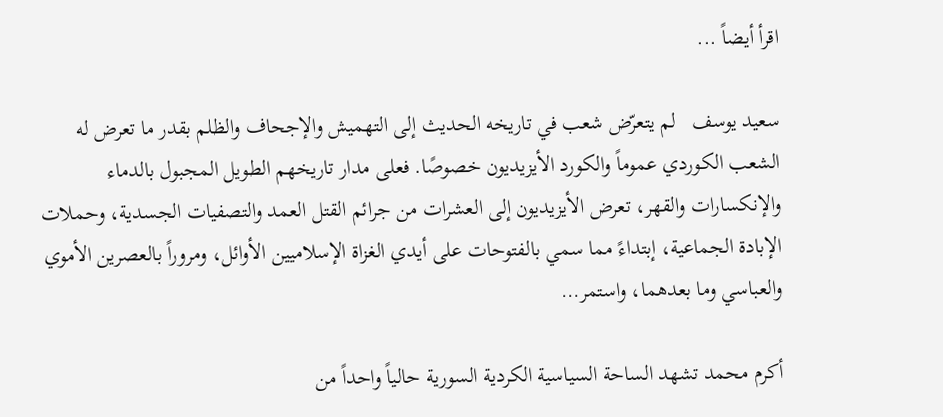اقرأ أيضاً ...

سعيد يوسف   لم يتعرّض شعب في تاريخه الحديث إلى التهميش والإجحاف والظلم بقدر ما تعرض له الشعب الكوردي عموماً والكورد الأيزيديون خصوصًا. فعلى مدار تاريخهم الطويل المجبول بالدماء والإنكسارات والقهر، تعرض الأيزيديون إلى العشرات من جرائم القتل العمد والتصفيات الجسدية، وحملات الإبادة الجماعية، إبتداءً مما سمي بالفتوحات على أيدي الغزاة الإسلاميين الأوائل، ومروراً بالعصرين الأموي والعباسي وما بعدهما، واستمر…

أكرم محمد تشهد الساحة السياسية الكردية السورية حالياً واحداً من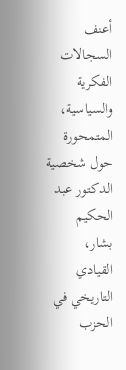أعنف السجالات الفكرية والسياسية، المتمحورة حول شخصية الدكتور عبد الحكيم بشار، القيادي التاريخي في الحزب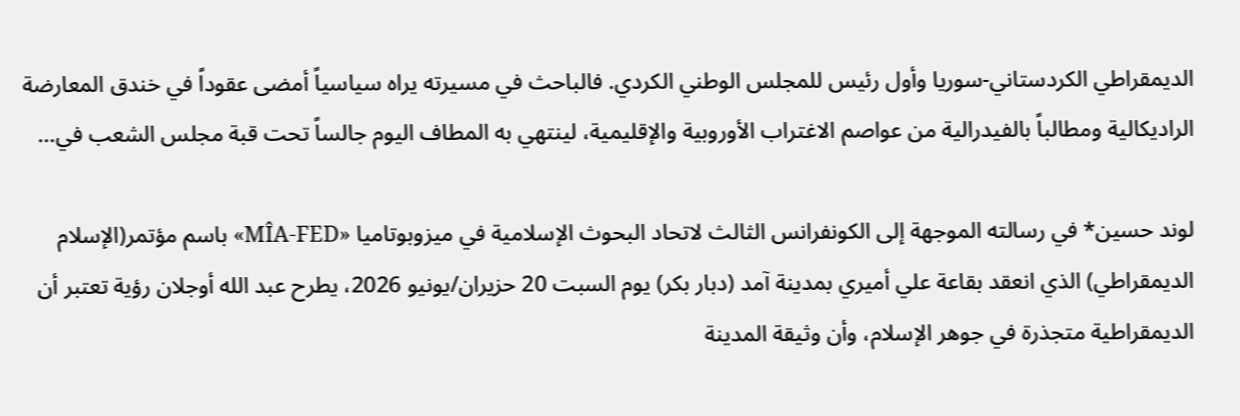الديمقراطي الكردستاني-سوريا وأول رئيس للمجلس الوطني الكردي. فالباحث في مسيرته يراه سياسياً أمضى عقوداً في خندق المعارضة الراديكالية ومطالباً بالفيدرالية من عواصم الاغتراب الأوروبية والإقليمية، لينتهي به المطاف اليوم جالساً تحت قبة مجلس الشعب في…

لوند حسين* في رسالته الموجهة إلى الكونفرانس الثالث لاتحاد البحوث الإسلامية في ميزوبوتاميا «MÎA-FED» باسم مؤتمر(الإسلام الديمقراطي) الذي انعقد بقاعة علي أميري بمدينة آمد (دبار بكر) يوم السبت 20 حزيران/يونيو 2026، يطرح عبد الله أوجلان رؤية تعتبر أن الديمقراطية متجذرة في جوهر الإسلام، وأن وثيقة المدينة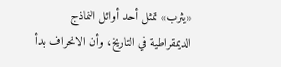«يثرب» تمثل أحد أوائل النماذج الديمقراطية في التاريخ، وأن الانحراف بدأ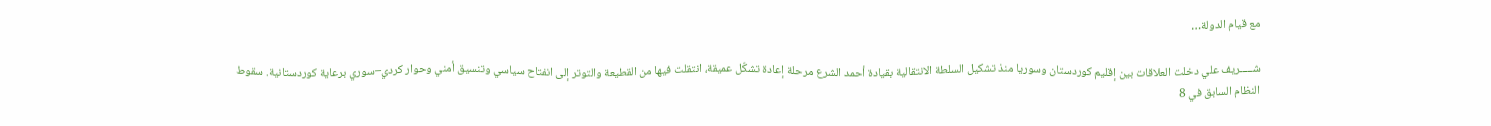مع قيام الدولة…

شـــــريف علي دخلت العلاقات بين إقليم كوردستان وسوريا منذ تشكيل السلطة الانتقالية بقيادة أحمد الشرع مرحلة إعادة تشكّل عميقة، انتقلت فيها من القطيعة والتوتر إلى انفتاح سياسي وتنسيق أمني وحوار كردي–سوري برعاية كوردستانية. سقوط النظام السابق في 8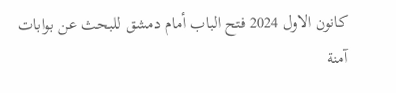كانون الاول 2024 فتح الباب أمام دمشق للبحث عن بوابات آمنة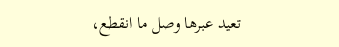تعيد عبرها وصل ما انقطع،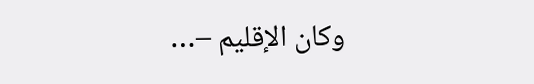وكان الإقليم –…